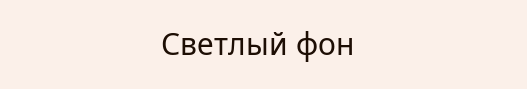Светлый фон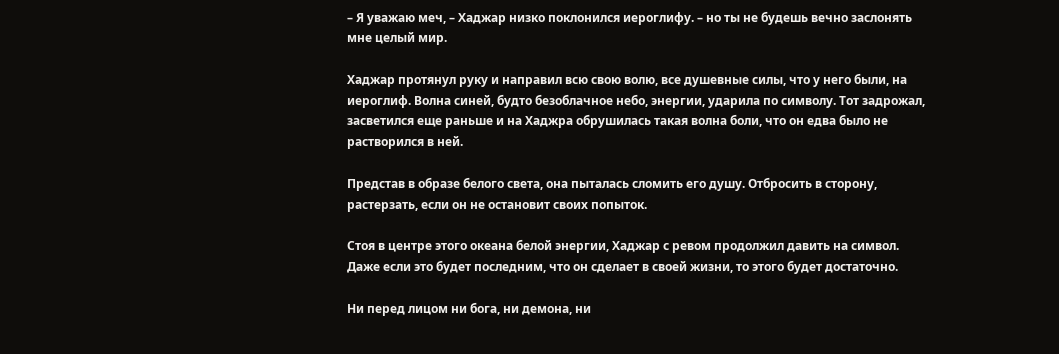– Я уважаю меч, – Хаджар низко поклонился иероглифу. – но ты не будешь вечно заслонять мне целый мир.

Хаджар протянул руку и направил всю свою волю, все душевные силы, что у него были, на иероглиф. Волна синей, будто безоблачное небо, энергии, ударила по символу. Тот задрожал, засветился еще раньше и на Хаджра обрушилась такая волна боли, что он едва было не растворился в ней.

Представ в образе белого света, она пыталась сломить его душу. Отбросить в сторону, растерзать, если он не остановит своих попыток.

Стоя в центре этого океана белой энергии, Хаджар с ревом продолжил давить на символ. Даже если это будет последним, что он сделает в своей жизни, то этого будет достаточно.

Ни перед лицом ни бога, ни демона, ни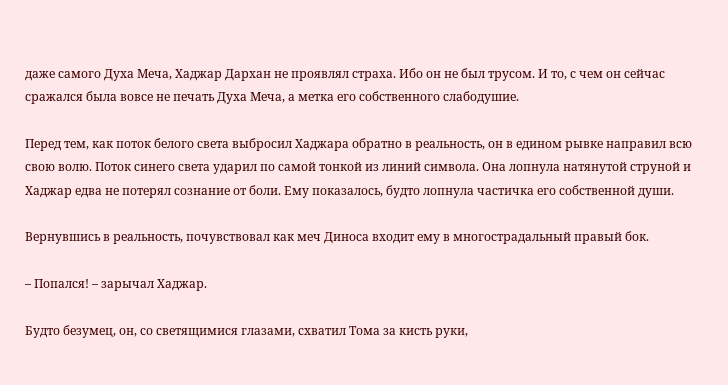даже самого Духа Меча, Хаджар Дархан не проявлял страха. Ибо он не был трусом. И то, с чем он сейчас сражался была вовсе не печать Духа Меча, а метка его собственного слабодушие.

Перед тем, как поток белого света выбросил Хаджара обратно в реальность, он в едином рывке направил всю свою волю. Поток синего света ударил по самой тонкой из линий символа. Она лопнула натянутой струной и Хаджар едва не потерял сознание от боли. Ему показалось, будто лопнула частичка его собственной души.

Вернувшись в реальность, почувствовал как меч Диноса входит ему в многострадальный правый бок.

– Попался! – зарычал Хаджар.

Будто безумец, он, со светящимися глазами, схватил Тома за кисть руки,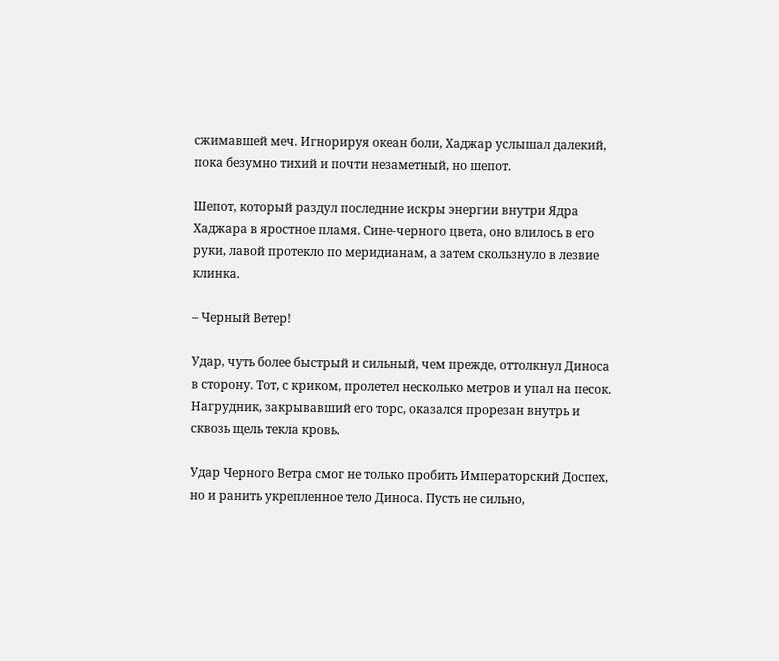сжимавшей меч. Игнорируя океан боли, Хаджар услышал далекий, пока безумно тихий и почти незаметный, но шепот.

Шепот, который раздул последние искры энергии внутри Ядра Хаджара в яростное пламя. Сине-черного цвета, оно влилось в его руки, лавой протекло по меридианам, а затем скользнуло в лезвие клинка.

– Черный Ветер!

Удар, чуть более быстрый и сильный, чем прежде, оттолкнул Диноса в сторону. Тот, с криком, пролетел несколько метров и упал на песок. Нагрудник, закрывавший его торс, оказался прорезан внутрь и сквозь щель текла кровь.

Удар Черного Ветра смог не только пробить Императорский Доспех, но и ранить укрепленное тело Диноса. Пусть не сильно,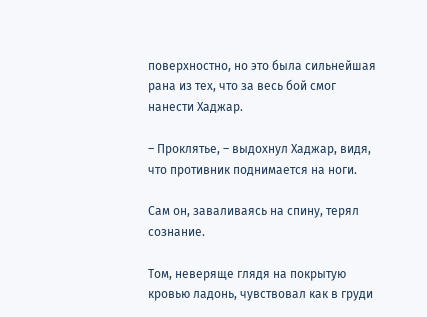поверхностно, но это была сильнейшая рана из тех, что за весь бой смог нанести Хаджар.

– Проклятье, – выдохнул Хаджар, видя, что противник поднимается на ноги.

Сам он, заваливаясь на спину, терял сознание.

Том, неверяще глядя на покрытую кровью ладонь, чувствовал как в груди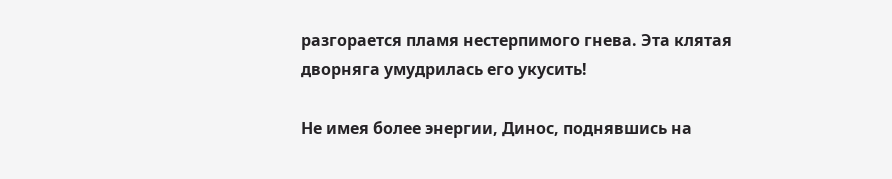разгорается пламя нестерпимого гнева. Эта клятая дворняга умудрилась его укусить!

Не имея более энергии, Динос, поднявшись на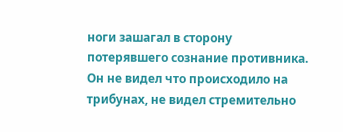ноги зашагал в сторону потерявшего сознание противника. Он не видел что происходило на трибунах, не видел стремительно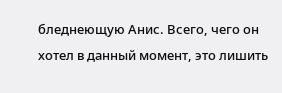бледнеющую Анис. Всего, чего он хотел в данный момент, это лишить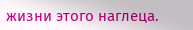жизни этого наглеца.